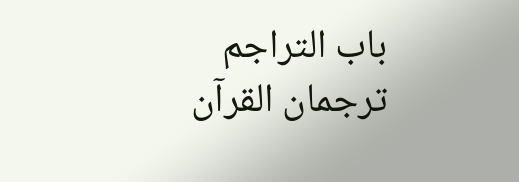باب التراجم
ترجمان القرآن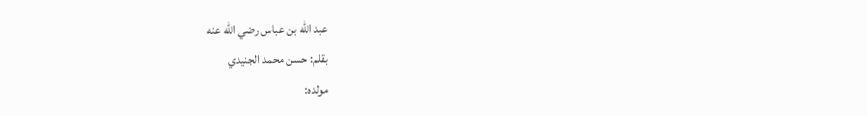عبد الله بن عباس رضي الله عنه
بقلم: حسن محمد الجنيدي
مولده: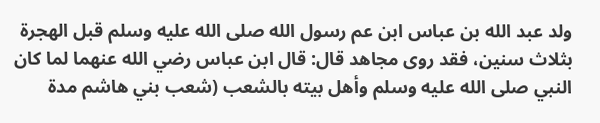ولد عبد الله بن عباس ابن عم رسول الله صلى الله عليه وسلم قبل الهجرة بثلاث سنين، فقد روى مجاهد قال: قال ابن عباس رضي الله عنهما لما كان النبي صلى الله عليه وسلم وأهل بيته بالشعب (شعب بني هاشم مدة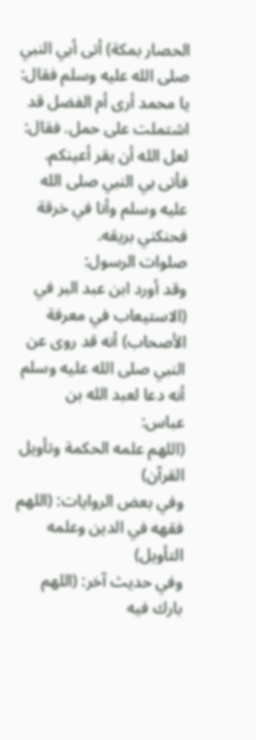الحصار بمكة) أتى أبي النبي صلى الله عليه وسلم فقال: يا محمد أرى أم الفضل قد اشتملت على حمل. فقال: لعل الله أن يقر أعينكم. فأتى بي النبي صلى الله عليه وسلم وأنا في خرقة فحنكني بريقه.
صلوات الرسول:
وقد أورد ابن عبد البر في (الاستيعاب في معرفة الأصحاب) أنه قد روى عن النبي صلى الله عليه وسلم أنه دعا لعبد الله بن
عباس:
(اللهم علمه الحكمة وتأويل القرآن)
وفي بعض الروايات: (اللهم فقهه في الدين وعلمه التأويل)
وفي حديث آخر: (اللهم بارك فيه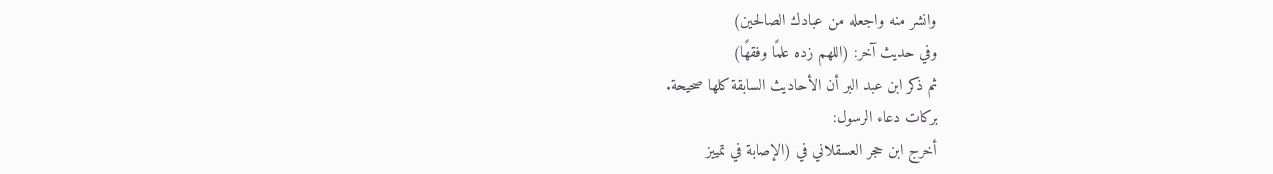وانشر منه واجعله من عبادك الصالحين)
وفي حديث آخر: (اللهم زده علمًا وفقهًا)
ثم ذكر ابن عبد البر أن الأحاديث السابقة كلها صحيحة.
بركات دعاء الرسول:
أخرج ابن حجر العسقلاني في (الإصابة في تمييز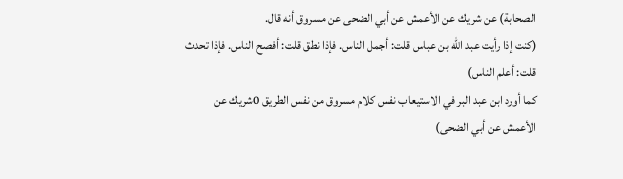الصحابة) عن شريك عن الأعمش عن أبي الضحى عن مسروق أنه قال.
(كنت إذا رأيت عبد الله بن عباس قلت: أجمل الناس. فإذا نطق قلت: أفصح الناس. فإذا تحدث قلت: أعلم الناس)
كما أورد ابن عبد البر في الاستيعاب نفس كلام مسروق من نفس الطريق 0شريك عن الأعمش عن أبي الضحى)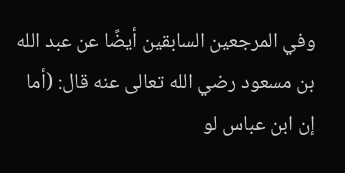وفي المرجعين السابقين أيضًا عن عبد الله بن مسعود رضي الله تعالى عنه قال: (أما إن ابن عباس لو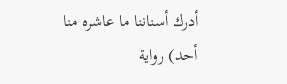أدرك أسناننا ما عاشره منا أحد) رواية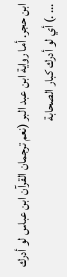ابن حجر. أما رواية ابن عبد البر (نعم ترجمان القرآن ابن عباس لو أدرك ... .) أي لو أدرك كبار الصحابة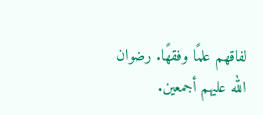لفاقهم علمًا وفقهًا. رضوان الله عليهم أجمعين.